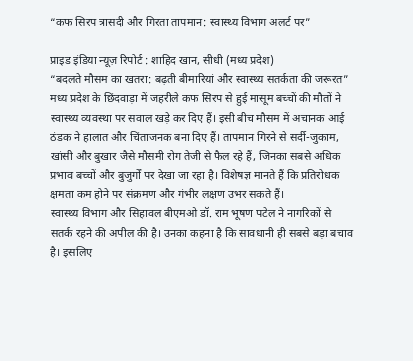“कफ सिरप त्रासदी और गिरता तापमान: स्वास्थ्य विभाग अलर्ट पर”

प्राइड इंडिया न्यूज़ रिपोर्ट : शाहिद खान, सीधी (मध्य प्रदेश)
“बदलते मौसम का खतरा: बढ़ती बीमारियां और स्वास्थ्य सतर्कता की जरूरत”
मध्य प्रदेश के छिंदवाड़ा में जहरीले कफ सिरप से हुई मासूम बच्चों की मौतों ने स्वास्थ्य व्यवस्था पर सवाल खड़े कर दिए हैं। इसी बीच मौसम में अचानक आई ठंडक ने हालात और चिंताजनक बना दिए हैं। तापमान गिरने से सर्दी-जुकाम, खांसी और बुखार जैसे मौसमी रोग तेजी से फैल रहे हैं, जिनका सबसे अधिक प्रभाव बच्चों और बुजुर्गों पर देखा जा रहा है। विशेषज्ञ मानते हैं कि प्रतिरोधक क्षमता कम होने पर संक्रमण और गंभीर लक्षण उभर सकते हैं।
स्वास्थ्य विभाग और सिहावल बीएमओ डॉ. राम भूषण पटेल ने नागरिकों से सतर्क रहने की अपील की है। उनका कहना है कि सावधानी ही सबसे बड़ा बचाव है। इसलिए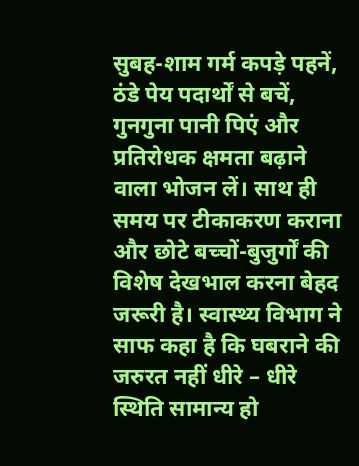सुबह-शाम गर्म कपड़े पहनें, ठंडे पेय पदार्थों से बचें, गुनगुना पानी पिएं और प्रतिरोधक क्षमता बढ़ाने वाला भोजन लें। साथ ही समय पर टीकाकरण कराना और छोटे बच्चों-बुजुर्गों की विशेष देखभाल करना बेहद जरूरी है। स्वास्थ्य विभाग ने साफ कहा है कि घबराने की जरुरत नहीं धीरे – धीरे स्थिति सामान्य हो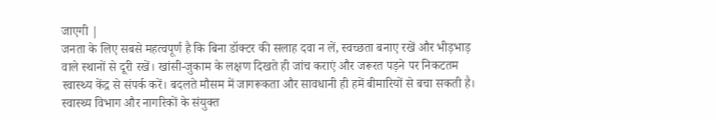जाएगी |
जनता के लिए सबसे महत्वपूर्ण है कि बिना डॉक्टर की सलाह दवा न लें, स्वच्छता बनाए रखें और भीड़भाड़ वाले स्थानों से दूरी रखें। खांसी-जुकाम के लक्षण दिखते ही जांच कराएं और जरूरत पड़ने पर निकटतम स्वास्थ्य केंद्र से संपर्क करें। बदलते मौसम में जागरूकता और सावधानी ही हमें बीमारियों से बचा सकती है। स्वास्थ्य विभाग और नागरिकों के संयुक्त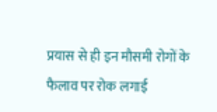प्रयास से ही इन मौसमी रोगों के फैलाव पर रोक लगाई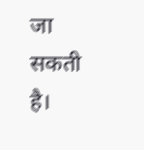जा सकती है।